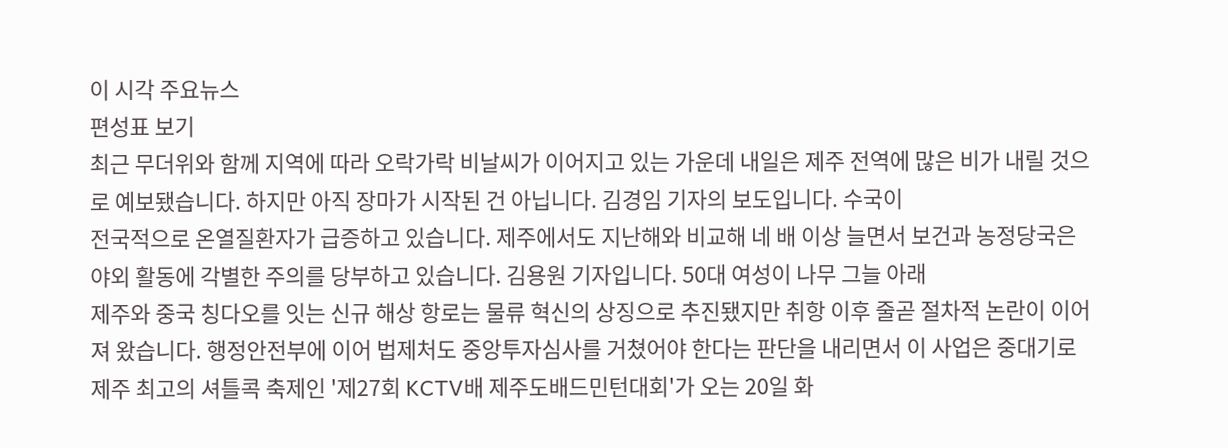이 시각 주요뉴스
편성표 보기
최근 무더위와 함께 지역에 따라 오락가락 비날씨가 이어지고 있는 가운데 내일은 제주 전역에 많은 비가 내릴 것으로 예보됐습니다. 하지만 아직 장마가 시작된 건 아닙니다. 김경임 기자의 보도입니다. 수국이
전국적으로 온열질환자가 급증하고 있습니다. 제주에서도 지난해와 비교해 네 배 이상 늘면서 보건과 농정당국은 야외 활동에 각별한 주의를 당부하고 있습니다. 김용원 기자입니다. 50대 여성이 나무 그늘 아래
제주와 중국 칭다오를 잇는 신규 해상 항로는 물류 혁신의 상징으로 추진됐지만 취항 이후 줄곧 절차적 논란이 이어져 왔습니다. 행정안전부에 이어 법제처도 중앙투자심사를 거쳤어야 한다는 판단을 내리면서 이 사업은 중대기로
제주 최고의 셔틀콕 축제인 '제27회 KCTV배 제주도배드민턴대회'가 오는 20일 화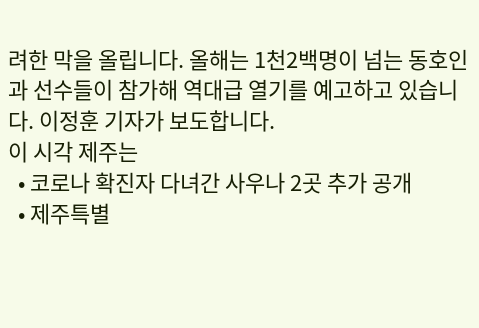려한 막을 올립니다. 올해는 1천2백명이 넘는 동호인과 선수들이 참가해 역대급 열기를 예고하고 있습니다. 이정훈 기자가 보도합니다.
이 시각 제주는
  • 코로나 확진자 다녀간 사우나 2곳 추가 공개
  • 제주특별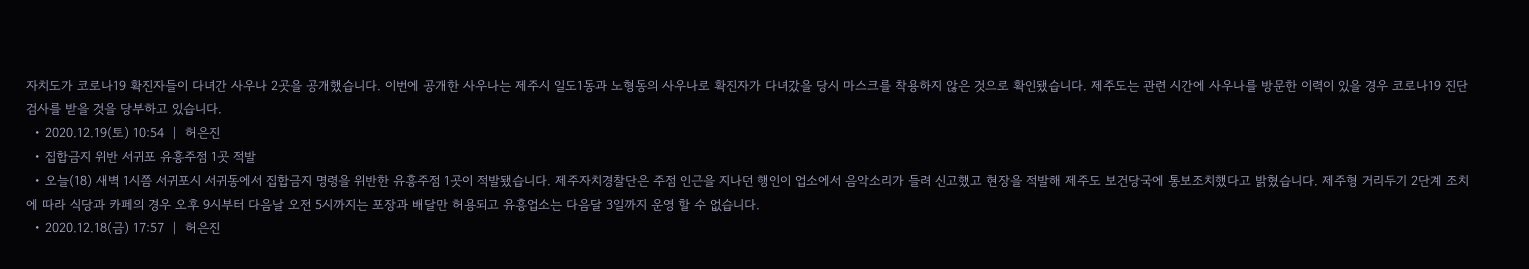자치도가 코로나19 확진자들이 다녀간 사우나 2곳을 공개했습니다. 이번에 공개한 사우나는 제주시 일도1동과 노형동의 사우나로 확진자가 다녀갔을 당시 마스크를 착용하지 않은 것으로 확인됐습니다. 제주도는 관련 시간에 사우나를 방문한 이력이 있을 경우 코로나19 진단검사를 받을 것을 당부하고 있습니다.
  • 2020.12.19(토) 10:54  |  허은진
  • 집합금지 위반 서귀포 유흥주점 1곳 적발
  • 오늘(18) 새벽 1시쯤 서귀포시 서귀동에서 집합금지 명령을 위반한 유흥주점 1곳이 적발됐습니다. 제주자치경찰단은 주점 인근을 지나던 행인이 업소에서 음악소리가 들려 신고했고 현장을 적발해 제주도 보건당국에 통보조치했다고 밝혔습니다. 제주형 거리두기 2단계 조치에 따라 식당과 카페의 경우 오후 9시부터 다음날 오전 5시까지는 포장과 배달만 허용되고 유흥업소는 다음달 3일까지 운영 할 수 없습니다.
  • 2020.12.18(금) 17:57  |  허은진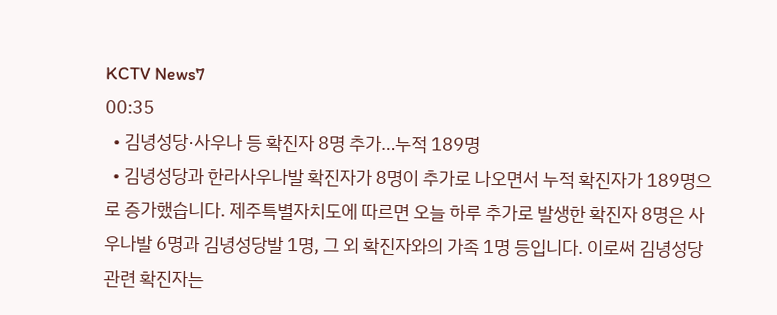KCTV News7
00:35
  • 김녕성당·사우나 등 확진자 8명 추가…누적 189명
  • 김녕성당과 한라사우나발 확진자가 8명이 추가로 나오면서 누적 확진자가 189명으로 증가했습니다. 제주특별자치도에 따르면 오늘 하루 추가로 발생한 확진자 8명은 사우나발 6명과 김녕성당발 1명, 그 외 확진자와의 가족 1명 등입니다. 이로써 김녕성당 관련 확진자는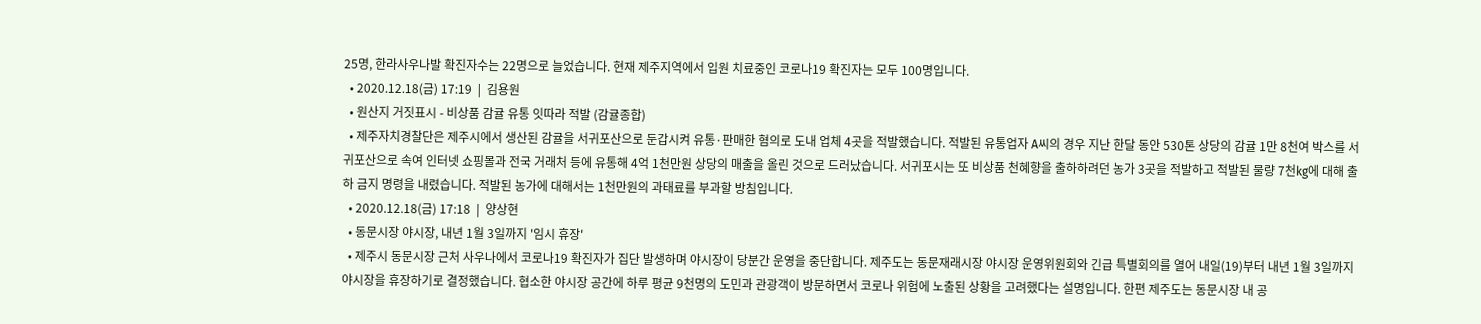25명, 한라사우나발 확진자수는 22명으로 늘었습니다. 현재 제주지역에서 입원 치료중인 코로나19 확진자는 모두 100명입니다.
  • 2020.12.18(금) 17:19  |  김용원
  • 원산지 거짓표시 - 비상품 감귤 유통 잇따라 적발 (감귤종합)
  • 제주자치경찰단은 제주시에서 생산된 감귤을 서귀포산으로 둔갑시켜 유통·판매한 혐의로 도내 업체 4곳을 적발했습니다. 적발된 유통업자 A씨의 경우 지난 한달 동안 530톤 상당의 감귤 1만 8천여 박스를 서귀포산으로 속여 인터넷 쇼핑몰과 전국 거래처 등에 유통해 4억 1천만원 상당의 매출을 올린 것으로 드러났습니다. 서귀포시는 또 비상품 천혜향을 출하하려던 농가 3곳을 적발하고 적발된 물량 7천kg에 대해 출하 금지 명령을 내렸습니다. 적발된 농가에 대해서는 1천만원의 과태료를 부과할 방침입니다.
  • 2020.12.18(금) 17:18  |  양상현
  • 동문시장 야시장, 내년 1월 3일까지 '임시 휴장'
  • 제주시 동문시장 근처 사우나에서 코로나19 확진자가 집단 발생하며 야시장이 당분간 운영을 중단합니다. 제주도는 동문재래시장 야시장 운영위원회와 긴급 특별회의를 열어 내일(19)부터 내년 1월 3일까지 야시장을 휴장하기로 결정했습니다. 협소한 야시장 공간에 하루 평균 9천명의 도민과 관광객이 방문하면서 코로나 위험에 노출된 상황을 고려했다는 설명입니다. 한편 제주도는 동문시장 내 공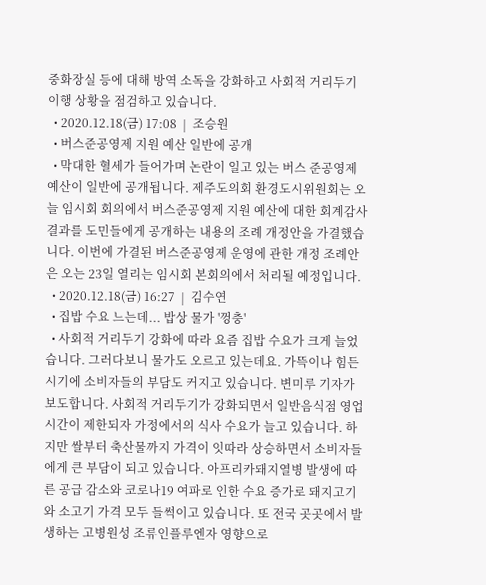중화장실 등에 대해 방역 소독을 강화하고 사회적 거리두기 이행 상황을 점검하고 있습니다.
  • 2020.12.18(금) 17:08  |  조승원
  • 버스준공영제 지원 예산 일반에 공개
  • 막대한 혈세가 들어가며 논란이 일고 있는 버스 준공영제 예산이 일반에 공개됩니다. 제주도의회 환경도시위원회는 오늘 임시회 회의에서 버스준공영제 지원 예산에 대한 회계감사결과를 도민들에게 공개하는 내용의 조례 개정안을 가결했습니다. 이번에 가결된 버스준공영제 운영에 관한 개정 조례안은 오는 23일 열리는 임시회 본회의에서 처리될 예정입니다.
  • 2020.12.18(금) 16:27  |  김수연
  • 집밥 수요 느는데... 밥상 물가 '껑충'
  • 사회적 거리두기 강화에 따라 요즘 집밥 수요가 크게 늘었습니다. 그러다보니 물가도 오르고 있는데요. 가뜩이나 힘든 시기에 소비자들의 부담도 커지고 있습니다. 변미루 기자가 보도합니다. 사회적 거리두기가 강화되면서 일반음식점 영업시간이 제한되자 가정에서의 식사 수요가 늘고 있습니다. 하지만 쌀부터 축산물까지 가격이 잇따라 상승하면서 소비자들에게 큰 부담이 되고 있습니다. 아프리카돼지열병 발생에 따른 공급 감소와 코로나19 여파로 인한 수요 증가로 돼지고기와 소고기 가격 모두 들썩이고 있습니다. 또 전국 곳곳에서 발생하는 고병원성 조류인플루엔자 영향으로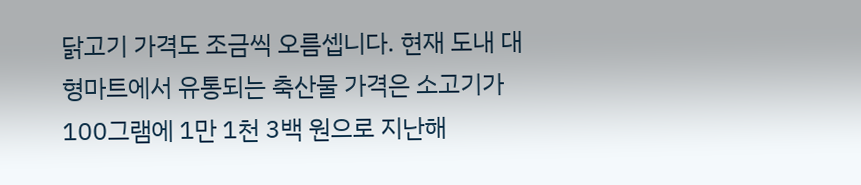닭고기 가격도 조금씩 오름셉니다. 현재 도내 대형마트에서 유통되는 축산물 가격은 소고기가 100그램에 1만 1천 3백 원으로 지난해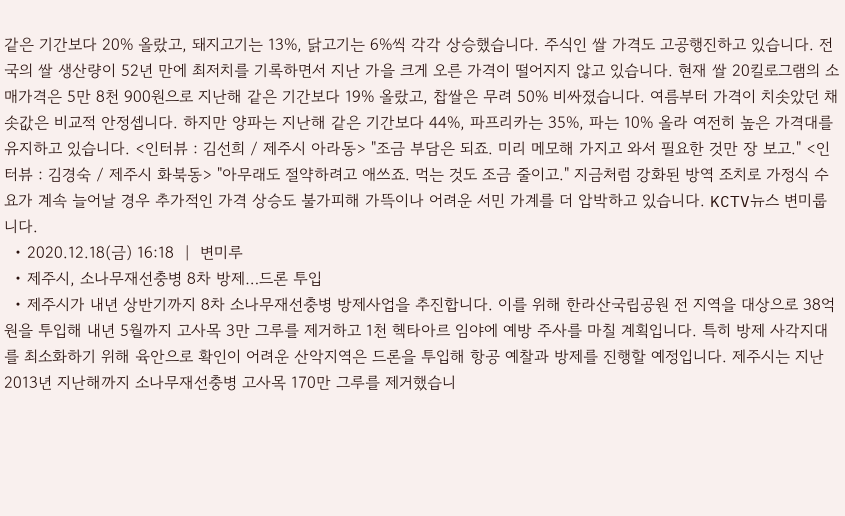같은 기간보다 20% 올랐고, 돼지고기는 13%, 닭고기는 6%씩 각각 상승했습니다. 주식인 쌀 가격도 고공행진하고 있습니다. 전국의 쌀 생산량이 52년 만에 최저치를 기록하면서 지난 가을 크게 오른 가격이 떨어지지 않고 있습니다. 현재 쌀 20킬로그램의 소매가격은 5만 8천 900원으로 지난해 같은 기간보다 19% 올랐고, 찹쌀은 무려 50% 비싸졌습니다. 여름부터 가격이 치솟았던 채솟값은 비교적 안정셉니다. 하지만 양파는 지난해 같은 기간보다 44%, 파프리카는 35%, 파는 10% 올라 여전히 높은 가격대를 유지하고 있습니다. <인터뷰 : 김선희 / 제주시 아라동> "조금 부담은 되죠. 미리 메모해 가지고 와서 필요한 것만 장 보고." <인터뷰 : 김경숙 / 제주시 화북동> "아무래도 절약하려고 애쓰죠. 먹는 것도 조금 줄이고." 지금처럼 강화된 방역 조치로 가정식 수요가 계속 늘어날 경우 추가적인 가격 상승도 불가피해 가뜩이나 어려운 서민 가계를 더 압박하고 있습니다. KCTV뉴스 변미룹니다.
  • 2020.12.18(금) 16:18  |  변미루
  • 제주시, 소나무재선충병 8차 방제…드론 투입
  • 제주시가 내년 상반기까지 8차 소나무재선충병 방제사업을 추진합니다. 이를 위해 한라산국립공원 전 지역을 대상으로 38억 원을 투입해 내년 5월까지 고사목 3만 그루를 제거하고 1천 헥타아르 임야에 예방 주사를 마칠 계획입니다. 특히 방제 사각지대를 최소화하기 위해 육안으로 확인이 어려운 산악지역은 드론을 투입해 항공 예찰과 방제를 진행할 예정입니다. 제주시는 지난 2013년 지난해까지 소나무재선충병 고사목 170만 그루를 제거했습니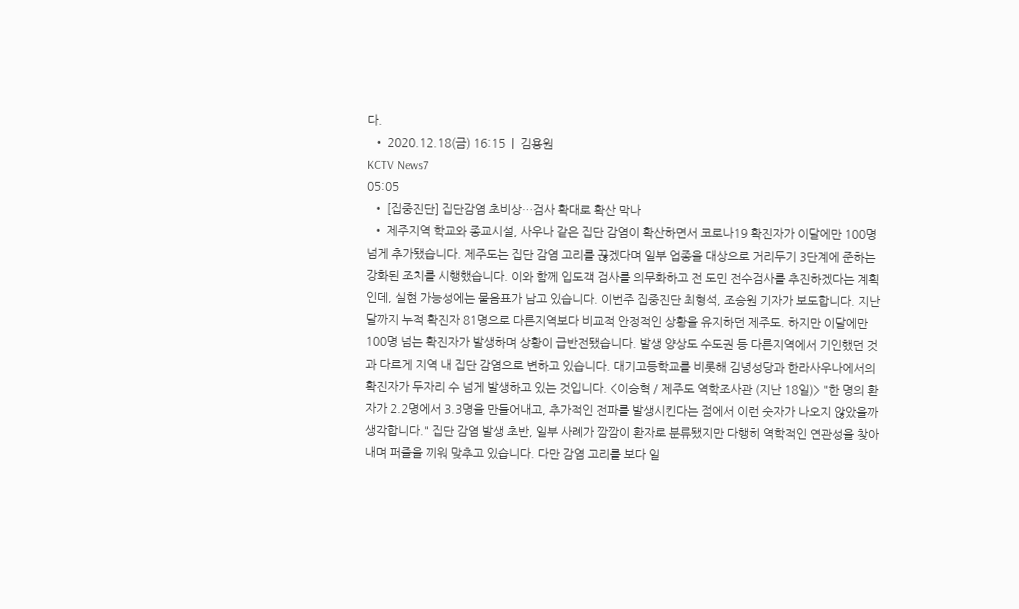다.
  • 2020.12.18(금) 16:15  |  김용원
KCTV News7
05:05
  • [집중진단] 집단감염 초비상…검사 확대로 확산 막나
  • 제주지역 학교와 종교시설, 사우나 같은 집단 감염이 확산하면서 코로나19 확진자가 이달에만 100명 넘게 추가됐습니다. 제주도는 집단 감염 고리를 끊겠다며 일부 업종을 대상으로 거리두기 3단계에 준하는 강화된 조치를 시행했습니다. 이와 함께 입도객 검사를 의무화하고 전 도민 전수검사를 추진하겠다는 계획인데, 실현 가능성에는 물음표가 남고 있습니다. 이번주 집중진단 최형석, 조승원 기자가 보도합니다. 지난달까지 누적 확진자 81명으로 다른지역보다 비교적 안정적인 상황을 유지하던 제주도. 하지만 이달에만 100명 넘는 확진자가 발생하며 상황이 급반전됐습니다. 발생 양상도 수도권 등 다른지역에서 기인했던 것과 다르게 지역 내 집단 감염으로 변하고 있습니다. 대기고등학교를 비롯해 김녕성당과 한라사우나에서의 확진자가 두자리 수 넘게 발생하고 있는 것입니다. <이승혁 / 제주도 역학조사관 (지난 18일)> "한 명의 환자가 2.2명에서 3.3명을 만들어내고, 추가적인 전파를 발생시킨다는 점에서 이런 숫자가 나오지 않았을까 생각합니다." 집단 감염 발생 초반, 일부 사례가 깜깜이 환자로 분류됐지만 다행히 역학적인 연관성을 찾아내며 퍼즐을 끼워 맞추고 있습니다. 다만 감염 고리를 보다 일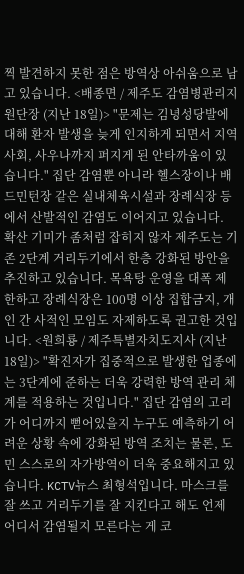찍 발견하지 못한 점은 방역상 아쉬움으로 남고 있습니다. <배종면 / 제주도 감염병관리지원단장 (지난 18일)> "문제는 김녕성당발에 대해 환자 발생을 늦게 인지하게 되면서 지역사회, 사우나까지 퍼지게 된 안타까움이 있습니다." 집단 감염뿐 아니라 헬스장이나 배드민턴장 같은 실내체육시설과 장례식장 등에서 산발적인 감염도 이어지고 있습니다. 확산 기미가 좀처럼 잡히지 않자 제주도는 기존 2단계 거리두기에서 한층 강화된 방안을 추진하고 있습니다. 목욕탕 운영을 대폭 제한하고 장례식장은 100명 이상 집합금지, 개인 간 사적인 모임도 자제하도록 권고한 것입니다. <원희룡 / 제주특별자치도지사 (지난 18일)> "확진자가 집중적으로 발생한 업종에는 3단계에 준하는 더욱 강력한 방역 관리 체계를 적용하는 것입니다." 집단 감염의 고리가 어디까지 뻗어있을지 누구도 예측하기 어려운 상황 속에 강화된 방역 조치는 물론, 도민 스스로의 자가방역이 더욱 중요해지고 있습니다. KCTV뉴스 최형석입니다. 마스크를 잘 쓰고 거리두기를 잘 지킨다고 해도 언제 어디서 감염될지 모른다는 게 코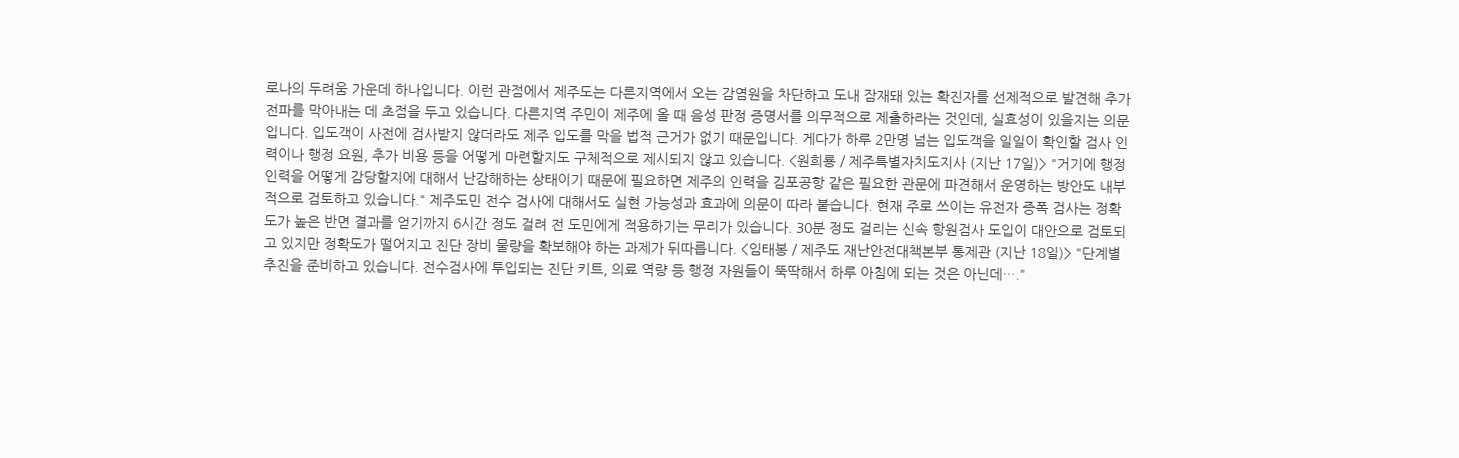로나의 두려움 가운데 하나입니다. 이런 관점에서 제주도는 다른지역에서 오는 감염원을 차단하고 도내 잠재돼 있는 확진자를 선제적으로 발견해 추가 전파를 막아내는 데 초점을 두고 있습니다. 다른지역 주민이 제주에 올 때 음성 판정 증명서를 의무적으로 제출하라는 것인데, 실효성이 있을지는 의문입니다. 입도객이 사전에 검사받지 않더라도 제주 입도를 막을 법적 근거가 없기 때문입니다. 게다가 하루 2만명 넘는 입도객을 일일이 확인할 검사 인력이나 행정 요원, 추가 비용 등을 어떻게 마련할지도 구체적으로 제시되지 않고 있습니다. <원희룡 / 제주특별자치도지사 (지난 17일)> "거기에 행정 인력을 어떻게 감당할지에 대해서 난감해하는 상태이기 때문에 필요하면 제주의 인력을 김포공항 같은 필요한 관문에 파견해서 운영하는 방안도 내부적으로 검토하고 있습니다." 제주도민 전수 검사에 대해서도 실현 가능성과 효과에 의문이 따라 붙습니다. 현재 주로 쓰이는 유전자 증폭 검사는 정확도가 높은 반면 결과를 얻기까지 6시간 정도 걸려 전 도민에게 적용하기는 무리가 있습니다. 30분 정도 걸리는 신속 항원검사 도입이 대안으로 검토되고 있지만 정확도가 떨어지고 진단 장비 물량을 확보해야 하는 과제가 뒤따릅니다. <임태봉 / 제주도 재난안전대책본부 통제관 (지난 18일)> "단계별 추진을 준비하고 있습니다. 전수검사에 투입되는 진단 키트, 의료 역량 등 행정 자원들이 뚝딱해서 하루 아침에 되는 것은 아닌데…."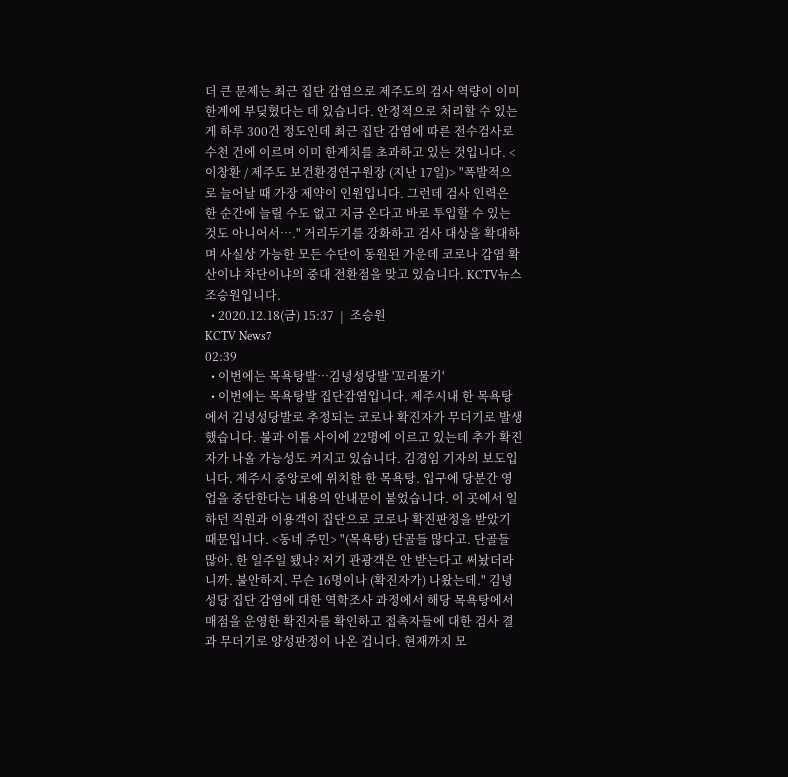더 큰 문제는 최근 집단 감염으로 제주도의 검사 역량이 이미 한계에 부딪혔다는 데 있습니다. 안정적으로 처리할 수 있는 게 하루 300건 정도인데 최근 집단 감염에 따른 전수검사로 수천 건에 이르며 이미 한계치를 초과하고 있는 것입니다. <이창환 / 제주도 보건환경연구원장 (지난 17일)> "폭발적으로 늘어날 때 가장 제약이 인원입니다. 그런데 검사 인력은 한 순간에 늘릴 수도 없고 지금 온다고 바로 투입할 수 있는 것도 아니어서…." 거리두기를 강화하고 검사 대상을 확대하며 사실상 가능한 모든 수단이 동원된 가운데 코로나 감염 확산이냐 차단이냐의 중대 전환점을 맞고 있습니다. KCTV뉴스 조승원입니다.
  • 2020.12.18(금) 15:37  |  조승원
KCTV News7
02:39
  • 이번에는 목욕탕발…김녕성당발 '꼬리물기'
  • 이번에는 목욕탕발 집단감염입니다. 제주시내 한 목욕탕에서 김녕성당발로 추정되는 코로나 확진자가 무더기로 발생했습니다. 불과 이틀 사이에 22명에 이르고 있는데 추가 확진자가 나올 가능성도 커지고 있습니다. 김경임 기자의 보도입니다. 제주시 중앙로에 위치한 한 목욕탕. 입구에 당분간 영업을 중단한다는 내용의 안내문이 붙었습니다. 이 곳에서 일하던 직원과 이용객이 집단으로 코로나 확진판정을 받았기 때문입니다. <동네 주민> "(목욕탕) 단골들 많다고. 단골들 많아. 한 일주일 됐나? 저기 관광객은 안 받는다고 써놨더라니까. 불안하지. 무슨 16명이나 (확진자가) 나왔는데." 김녕성당 집단 감염에 대한 역학조사 과정에서 해당 목욕탕에서 매점을 운영한 확진자를 확인하고 접촉자들에 대한 검사 결과 무더기로 양성판정이 나온 겁니다. 현재까지 모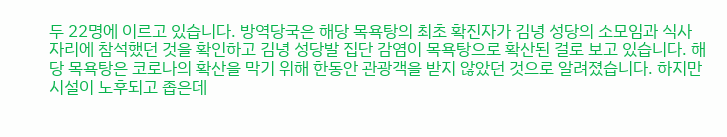두 22명에 이르고 있습니다. 방역당국은 해당 목욕탕의 최초 확진자가 김녕 성당의 소모임과 식사 자리에 참석했던 것을 확인하고 김녕 성당발 집단 감염이 목욕탕으로 확산된 걸로 보고 있습니다. 해당 목욕탕은 코로나의 확산을 막기 위해 한동안 관광객을 받지 않았던 것으로 알려졌습니다. 하지만 시설이 노후되고 좁은데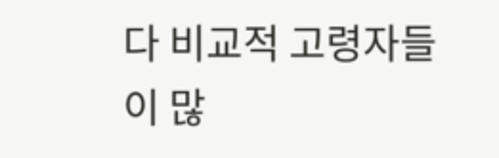다 비교적 고령자들이 많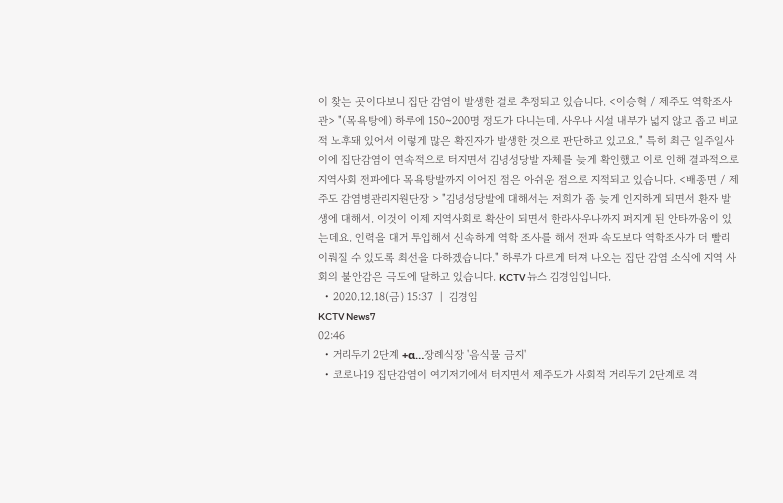이 찾는 곳이다보니 집단 감염이 발생한 걸로 추정되고 있습니다. <이승혁 / 제주도 역학조사관> "(목욕탕에) 하루에 150~200명 정도가 다니는데. 사우나 시설 내부가 넓지 않고 좁고 비교적 노후돼 있어서 이렇게 많은 확진자가 발생한 것으로 판단하고 있고요." 특히 최근 일주일사이에 집단감염이 연속적으로 터지면서 김녕성당발 자체를 늦게 확인했고 이로 인해 결과적으로 지역사회 전파에다 목욕탕발까지 이어진 점은 아쉬운 점으로 지적되고 있습니다. <배종면 / 제주도 감염병관리지원단장 > "김녕성당발에 대해서는 저희가 좀 늦게 인지하게 되면서 환자 발생에 대해서. 이것이 이제 지역사회로 확산이 되면서 한라사우나까지 퍼지게 된 안타까움이 있는데요. 인력을 대거 투입해서 신속하게 역학 조사를 해서 전파 속도보다 역학조사가 더 빨리 이뤄질 수 있도록 최선을 다하겠습니다." 하루가 다르게 터져 나오는 집단 감염 소식에 지역 사회의 불안감은 극도에 달하고 있습니다. KCTV 뉴스 김경임입니다.
  • 2020.12.18(금) 15:37  |  김경임
KCTV News7
02:46
  • 거리두기 2단계 +α…장례식장 '음식물 금지'
  • 코로나19 집단감염이 여기저기에서 터지면서 제주도가 사회적 거리두기 2단계로 격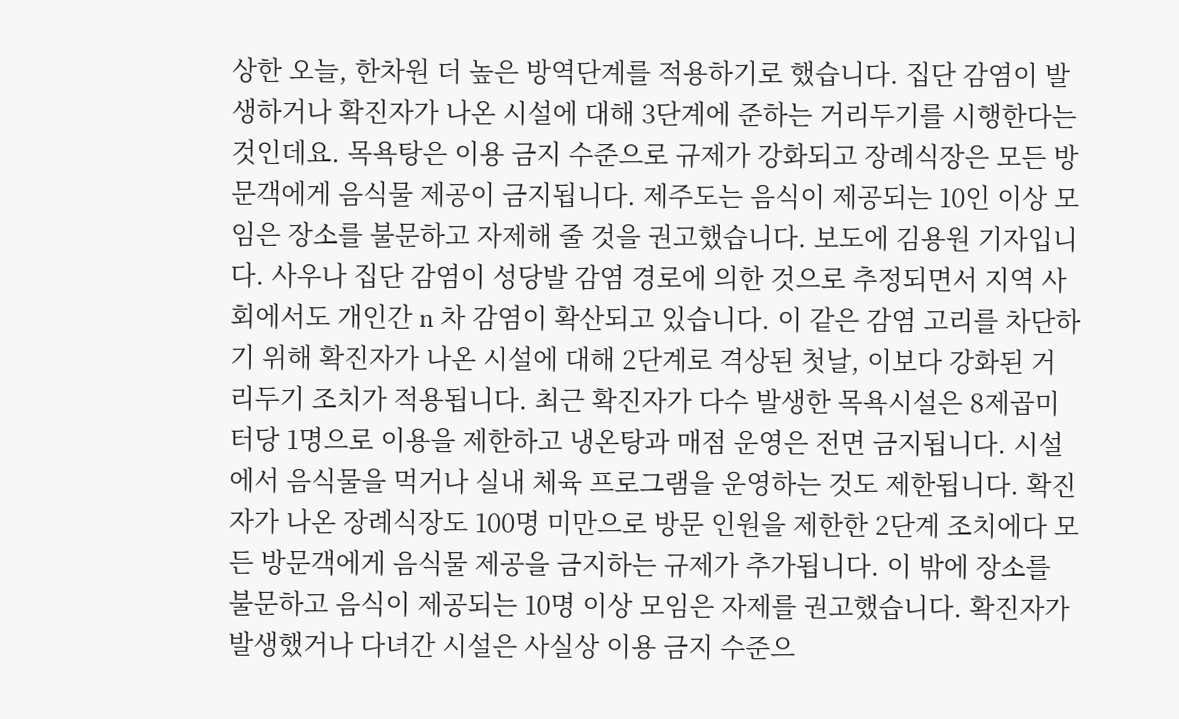상한 오늘, 한차원 더 높은 방역단계를 적용하기로 했습니다. 집단 감염이 발생하거나 확진자가 나온 시설에 대해 3단계에 준하는 거리두기를 시행한다는 것인데요. 목욕탕은 이용 금지 수준으로 규제가 강화되고 장례식장은 모든 방문객에게 음식물 제공이 금지됩니다. 제주도는 음식이 제공되는 10인 이상 모임은 장소를 불문하고 자제해 줄 것을 권고했습니다. 보도에 김용원 기자입니다. 사우나 집단 감염이 성당발 감염 경로에 의한 것으로 추정되면서 지역 사회에서도 개인간 n 차 감염이 확산되고 있습니다. 이 같은 감염 고리를 차단하기 위해 확진자가 나온 시설에 대해 2단계로 격상된 첫날, 이보다 강화된 거리두기 조치가 적용됩니다. 최근 확진자가 다수 발생한 목욕시설은 8제곱미터당 1명으로 이용을 제한하고 냉온탕과 매점 운영은 전면 금지됩니다. 시설에서 음식물을 먹거나 실내 체육 프로그램을 운영하는 것도 제한됩니다. 확진자가 나온 장례식장도 100명 미만으로 방문 인원을 제한한 2단계 조치에다 모든 방문객에게 음식물 제공을 금지하는 규제가 추가됩니다. 이 밖에 장소를 불문하고 음식이 제공되는 10명 이상 모임은 자제를 권고했습니다. 확진자가 발생했거나 다녀간 시설은 사실상 이용 금지 수준으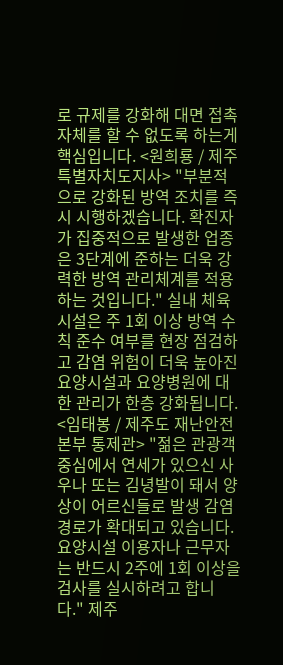로 규제를 강화해 대면 접촉 자체를 할 수 없도록 하는게 핵심입니다. <원희룡 / 제주특별자치도지사> "부분적으로 강화된 방역 조치를 즉시 시행하겠습니다. 확진자가 집중적으로 발생한 업종은 3단계에 준하는 더욱 강력한 방역 관리체계를 적용하는 것입니다." 실내 체육시설은 주 1회 이상 방역 수칙 준수 여부를 현장 점검하고 감염 위험이 더욱 높아진 요양시설과 요양병원에 대한 관리가 한층 강화됩니다. <임태봉 / 제주도 재난안전본부 통제관> "젊은 관광객 중심에서 연세가 있으신 사우나 또는 김녕발이 돼서 양상이 어르신들로 발생 감염 경로가 확대되고 있습니다. 요양시설 이용자나 근무자는 반드시 2주에 1회 이상을 검사를 실시하려고 합니다." 제주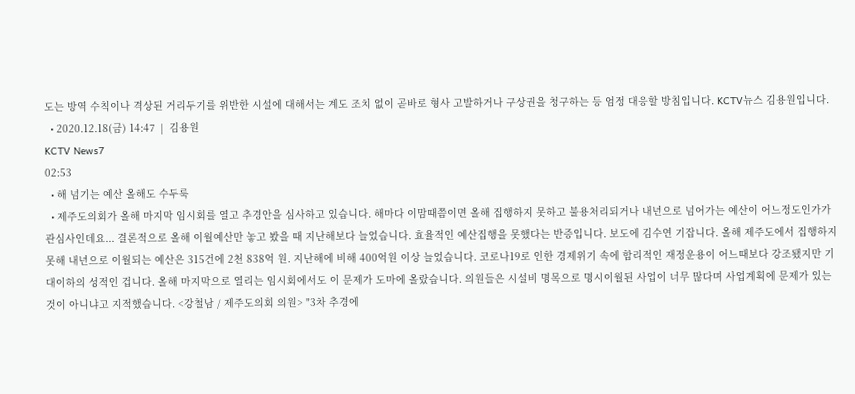도는 방역 수칙이나 격상된 거리두기를 위반한 시설에 대해서는 계도 조치 없이 곧바로 형사 고발하거나 구상권을 청구하는 등 엄정 대응할 방침입니다. KCTV뉴스 김용원입니다.
  • 2020.12.18(금) 14:47  |  김용원
KCTV News7
02:53
  • 해 넘기는 예산 올해도 수두룩
  • 제주도의회가 올해 마지막 임시회를 열고 추경안을 심사하고 있습니다. 해마다 이맘때쯤이면 올해 집행하지 못하고 불용처리되거나 내년으로 넘어가는 예산이 어느정도인가가 관심사인데요... 결론적으로 올해 이월예산만 놓고 봤을 때 지난해보다 늘었습니다. 효율적인 예산집행을 못했다는 반증입니다. 보도에 김수연 기잡니다. 올해 제주도에서 집행하지 못해 내년으로 이월되는 예산은 315건에 2천 838억 원. 지난해에 비해 400억원 이상 늘었습니다. 코로나19로 인한 경제위기 속에 합리적인 재정운용이 어느때보다 강조됐지만 기대이하의 성적인 겁니다. 올해 마지막으로 열리는 임시회에서도 이 문제가 도마에 올랐습니다. 의원들은 시설비 명목으로 명시이월된 사업이 너무 많다며 사업계획에 문제가 있는 것이 아니냐고 지적했습니다. <강철남 / 제주도의회 의원> "3차 추경에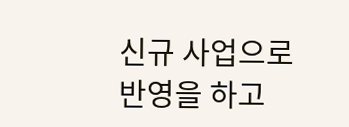신규 사업으로 반영을 하고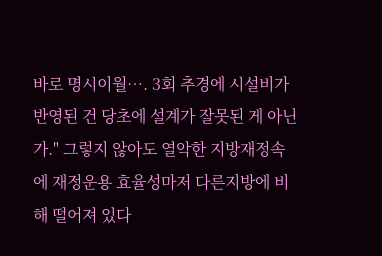바로 명시이월…. 3회 추경에 시설비가 반영된 건 당초에 설계가 잘못된 게 아닌가." 그렇지 않아도 열악한 지방재정속에 재정운용 효율성마저 다른지방에 비해 떨어져 있다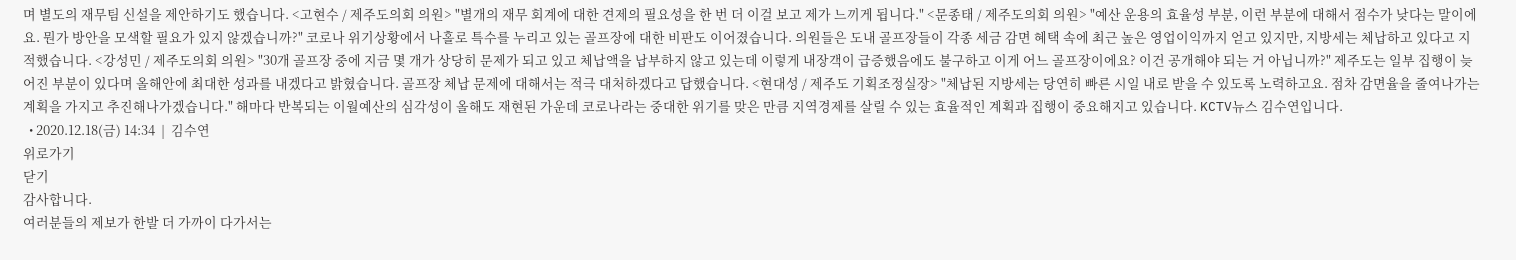며 별도의 재무팀 신설을 제안하기도 했습니다. <고현수 / 제주도의회 의원> "별개의 재무 회계에 대한 견제의 필요성을 한 번 더 이걸 보고 제가 느끼게 됩니다." <문종태 / 제주도의회 의원> "예산 운용의 효율성 부분, 이런 부분에 대해서 점수가 낮다는 말이에요. 뭔가 방안을 모색할 필요가 있지 않겠습니까?" 코로나 위기상황에서 나홀로 특수를 누리고 있는 골프장에 대한 비판도 이어졌습니다. 의원들은 도내 골프장들이 각종 세금 감면 혜택 속에 최근 높은 영업이익까지 얻고 있지만, 지방세는 체납하고 있다고 지적했습니다. <강성민 / 제주도의회 의원> "30개 골프장 중에 지금 몇 개가 상당히 문제가 되고 있고 체납액을 납부하지 않고 있는데 이렇게 내장객이 급증했음에도 불구하고 이게 어느 골프장이에요? 이건 공개해야 되는 거 아닙니까?" 제주도는 일부 집행이 늦어진 부분이 있다며 올해안에 최대한 성과를 내겠다고 밝혔습니다. 골프장 체납 문제에 대해서는 적극 대처하겠다고 답했습니다. <현대성 / 제주도 기획조정실장> "체납된 지방세는 당연히 빠른 시일 내로 받을 수 있도록 노력하고요. 점차 감면율을 줄여나가는 계획을 가지고 추진해나가겠습니다." 해마다 반복되는 이월예산의 심각성이 올해도 재현된 가운데 코로나라는 중대한 위기를 맞은 만큼 지역경제를 살릴 수 있는 효율적인 계획과 집행이 중요해지고 있습니다. KCTV뉴스 김수연입니다.
  • 2020.12.18(금) 14:34  |  김수연
위로가기
닫기
감사합니다.
여러분들의 제보가 한발 더 가까이 다가서는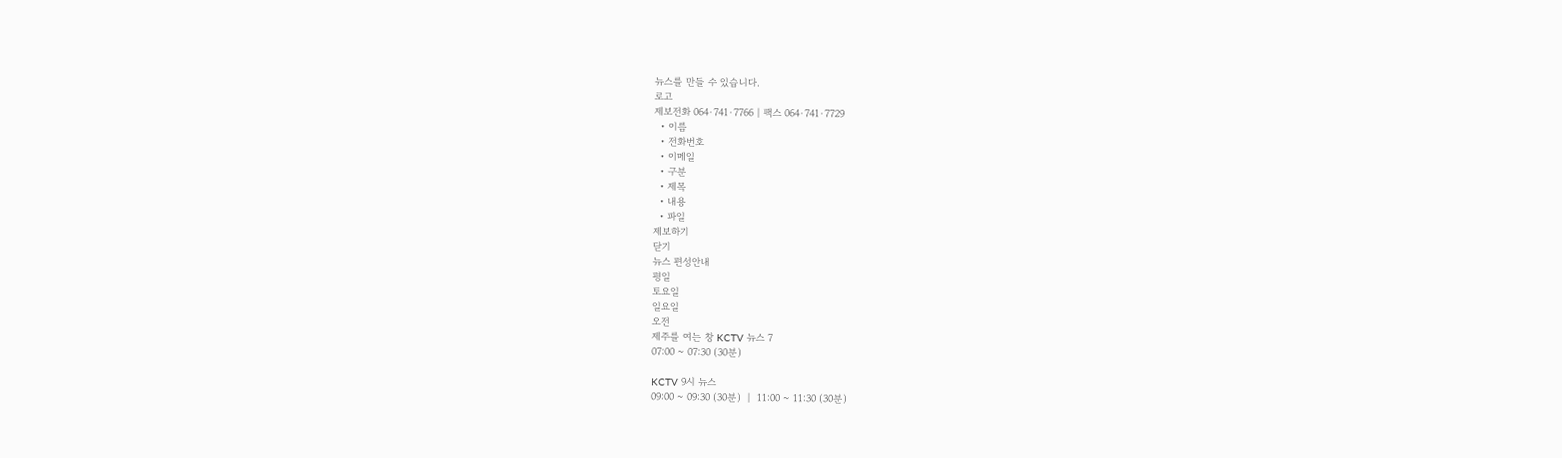뉴스를 만들 수 있습니다.
로고
제보전화 064·741·7766 | 팩스 064·741·7729
  • 이름
  • 전화번호
  • 이메일
  • 구분
  • 제목
  • 내용
  • 파일
제보하기
닫기
뉴스 편성안내
평일
토요일
일요일
오전
제주를 여는 창 KCTV 뉴스 7
07:00 ~ 07:30 (30분)

KCTV 9시 뉴스
09:00 ~ 09:30 (30분)  |  11:00 ~ 11:30 (30분)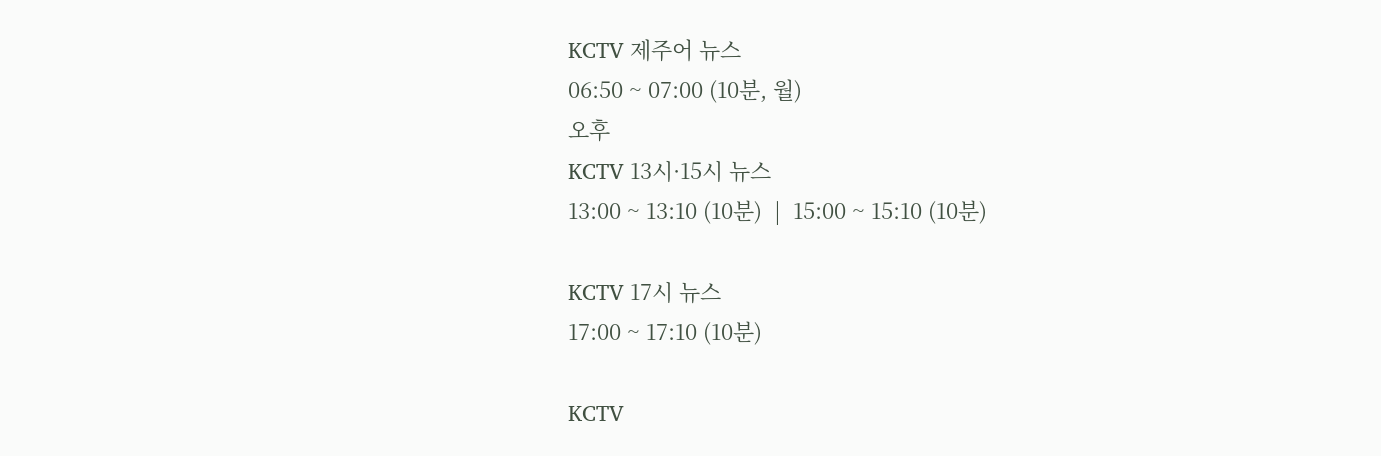KCTV 제주어 뉴스
06:50 ~ 07:00 (10분, 월)
오후
KCTV 13시·15시 뉴스
13:00 ~ 13:10 (10분)  |  15:00 ~ 15:10 (10분)

KCTV 17시 뉴스
17:00 ~ 17:10 (10분)

KCTV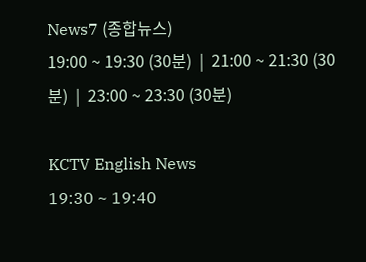News7 (종합뉴스)
19:00 ~ 19:30 (30분)  |  21:00 ~ 21:30 (30분)  |  23:00 ~ 23:30 (30분)

KCTV English News
19:30 ~ 19:40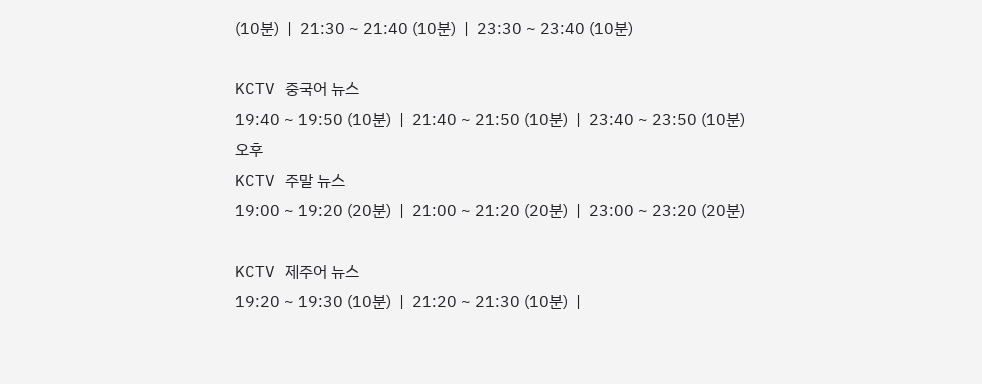(10분)  |  21:30 ~ 21:40 (10분)  |  23:30 ~ 23:40 (10분)

KCTV 중국어 뉴스
19:40 ~ 19:50 (10분)  |  21:40 ~ 21:50 (10분)  |  23:40 ~ 23:50 (10분)
오후
KCTV 주말 뉴스
19:00 ~ 19:20 (20분)  |  21:00 ~ 21:20 (20분)  |  23:00 ~ 23:20 (20분)

KCTV 제주어 뉴스
19:20 ~ 19:30 (10분)  |  21:20 ~ 21:30 (10분)  |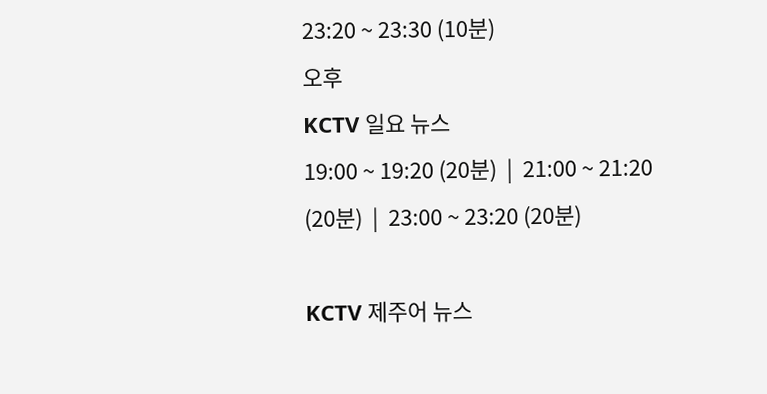23:20 ~ 23:30 (10분)
오후
KCTV 일요 뉴스
19:00 ~ 19:20 (20분)  |  21:00 ~ 21:20 (20분)  |  23:00 ~ 23:20 (20분)

KCTV 제주어 뉴스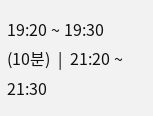19:20 ~ 19:30 (10분)  |  21:20 ~ 21:30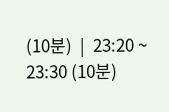(10분)  |  23:20 ~ 23:30 (10분)